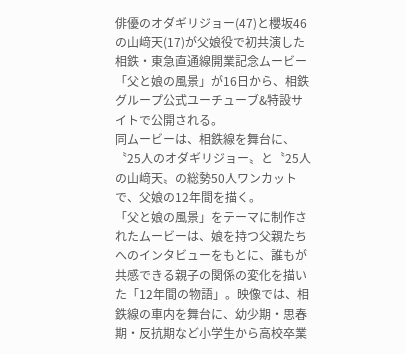俳優のオダギリジョー(47)と櫻坂46の山﨑天(17)が父娘役で初共演した相鉄・東急直通線開業記念ムービー「父と娘の風景」が16日から、相鉄グループ公式ユーチューブ&特設サイトで公開される。
同ムービーは、相鉄線を舞台に、〝25人のオダギリジョー〟と〝25人の山﨑天〟の総勢50人ワンカットで、父娘の12年間を描く。
「父と娘の風景」をテーマに制作されたムービーは、娘を持つ父親たちへのインタビューをもとに、誰もが共感できる親子の関係の変化を描いた「12年間の物語」。映像では、相鉄線の車内を舞台に、幼少期・思春期・反抗期など小学生から高校卒業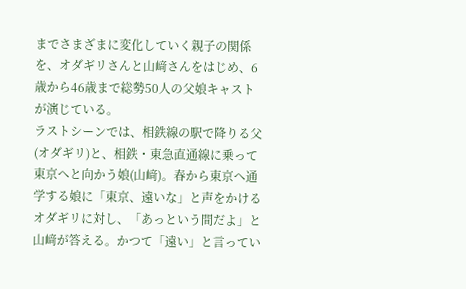までさまざまに変化していく親子の関係を、オダギリさんと山﨑さんをはじめ、6歳から46歳まで総勢50人の父娘キャストが演じている。
ラストシーンでは、相鉄線の駅で降りる父(オダギリ)と、相鉄・東急直通線に乗って東京へと向かう娘(山﨑)。春から東京へ通学する娘に「東京、遠いな」と声をかけるオダギリに対し、「あっという間だよ」と山﨑が答える。かつて「遠い」と言ってい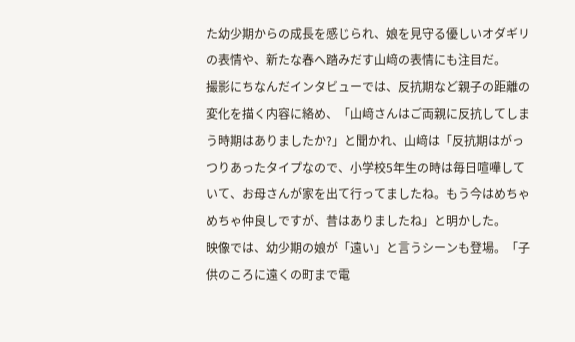た幼少期からの成長を感じられ、娘を見守る優しいオダギリの表情や、新たな春へ踏みだす山﨑の表情にも注目だ。
撮影にちなんだインタビューでは、反抗期など親子の距離の変化を描く内容に絡め、「山﨑さんはご両親に反抗してしまう時期はありましたか?」と聞かれ、山﨑は「反抗期はがっつりあったタイプなので、小学校5年生の時は毎日喧嘩していて、お母さんが家を出て行ってましたね。もう今はめちゃめちゃ仲良しですが、昔はありましたね」と明かした。
映像では、幼少期の娘が「遠い」と言うシーンも登場。「子供のころに遠くの町まで電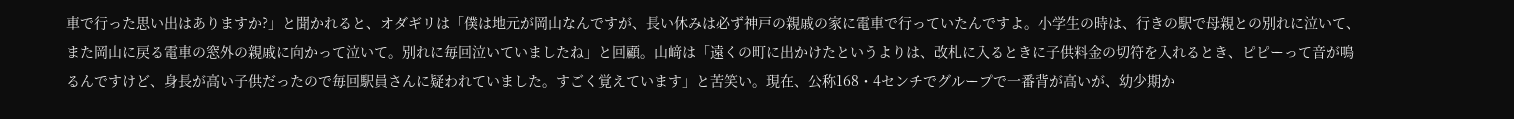車で行った思い出はありますか?」と聞かれると、オダギリは「僕は地元が岡山なんですが、長い休みは必ず神戸の親戚の家に電車で行っていたんですよ。小学生の時は、行きの駅で母親との別れに泣いて、また岡山に戻る電車の窓外の親戚に向かって泣いて。別れに毎回泣いていましたね」と回顧。山﨑は「遠くの町に出かけたというよりは、改札に入るときに子供料金の切符を入れるとき、ピピーって音が鳴るんですけど、身長が高い子供だったので毎回駅員さんに疑われていました。すごく覚えています」と苦笑い。現在、公称168・4センチでグループで一番背が高いが、幼少期か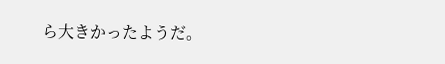ら大きかったようだ。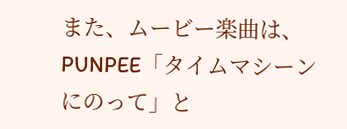また、ムービー楽曲は、PUNPEE「タイムマシーンにのって」と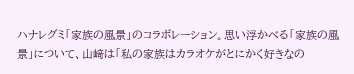ハナレグミ「家族の風景」のコラボレーション。思い浮かべる「家族の風景」について、山﨑は「私の家族はカラオケがとにかく好きなの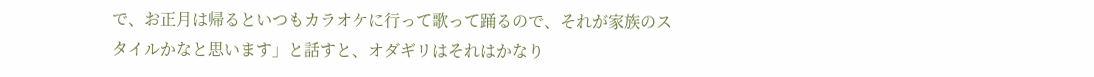で、お正月は帰るといつもカラオケに行って歌って踊るので、それが家族のスタイルかなと思います」と話すと、オダギリはそれはかなり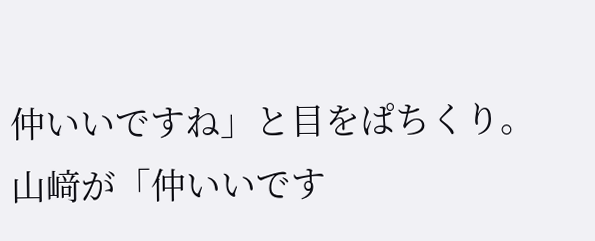仲いいですね」と目をぱちくり。
山﨑が「仲いいです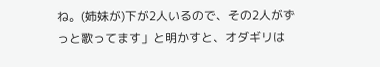ね。(姉妹が)下が2人いるので、その2人がずっと歌ってます」と明かすと、オダギリは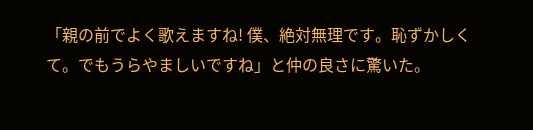「親の前でよく歌えますね! 僕、絶対無理です。恥ずかしくて。でもうらやましいですね」と仲の良さに驚いた。